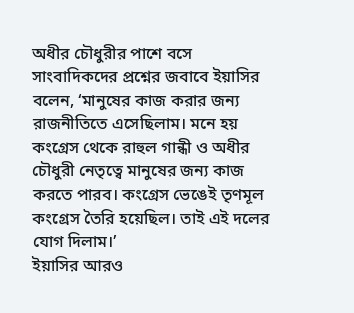অধীর চৌধুরীর পাশে বসে সাংবাদিকদের প্রশ্নের জবাবে ইয়াসির বলেন, ‘মানুষের কাজ করার জন্য রাজনীতিতে এসেছিলাম। মনে হয় কংগ্রেস থেকে রাহুল গান্ধী ও অধীর চৌধুরী নেতৃত্বে মানুষের জন্য কাজ করতে পারব। কংগ্রেস ভেঙেই তৃণমূল কংগ্রেস তৈরি হয়েছিল। তাই এই দলের যোগ দিলাম।’
ইয়াসির আরও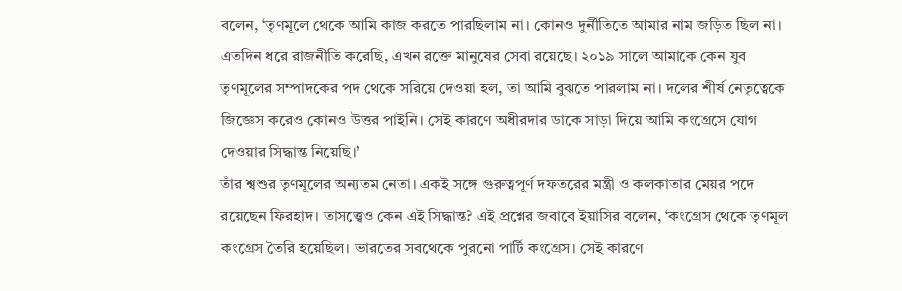বলেন, ‘তৃণমূলে থেকে আমি কাজ করতে পারছিলাম না। কোনও দুর্নীতিতে আমার নাম জড়িত ছিল না। এতদিন ধরে রাজনীতি করেছি, এখন রক্তে মানুষের সেবা রয়েছে। ২০১৯ সালে আমাকে কেন যুব তৃণমূলের সম্পাদকের পদ থেকে সরিয়ে দেওয়া হল, তা আমি বুঝতে পারলাম না। দলের শীর্ষ নেতৃত্বেকে জিজ্ঞেস করেও কোনও উত্তর পাইনি। সেই কারণে অধীরদার ডাকে সাড়া দিয়ে আমি কংগ্রেসে যোগ দেওয়ার সিদ্ধান্ত নিয়েছি।’
তাঁর শ্বশুর তৃণমূলের অন্যতম নেতা। একই সঙ্গে গুরুত্বপূর্ণ দফতরের মন্ত্রী ও কলকাতার মেয়র পদে রয়েছেন ফিরহাদ। তাসত্ত্বেও কেন এই সিদ্ধান্ত? এই প্রশ্নের জবাবে ইয়াসির বলেন, ‘কংগ্রেস থেকে তৃণমূল কংগ্রেস তৈরি হয়েছিল। ভারতের সবথেকে পুরনো পার্টি কংগ্রেস। সেই কারণে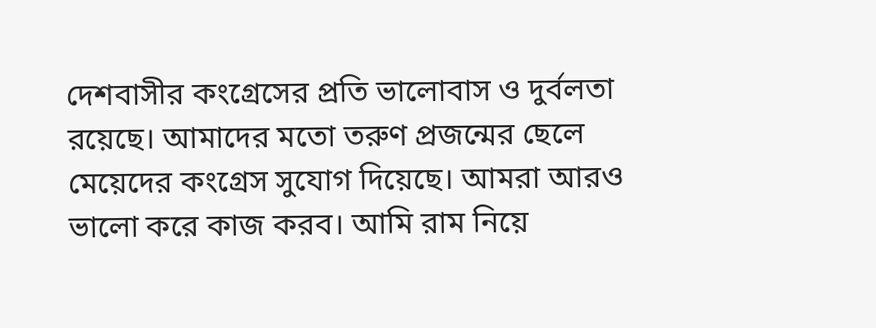দেশবাসীর কংগ্রেসের প্রতি ভালোবাস ও দুর্বলতা রয়েছে। আমাদের মতো তরুণ প্রজন্মের ছেলে মেয়েদের কংগ্রেস সুযোগ দিয়েছে। আমরা আরও ভালো করে কাজ করব। আমি রাম নিয়ে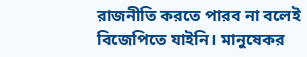রাজনীতি করতে পারব না বলেই বিজেপিতে যাইনি। মানুষেকর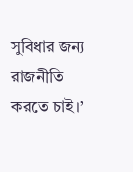সুবিধার জন্য রাজনীতি করতে চাই।’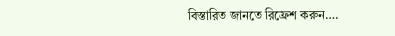বিস্তারিত জানতে রিফ্রেশ করুন….